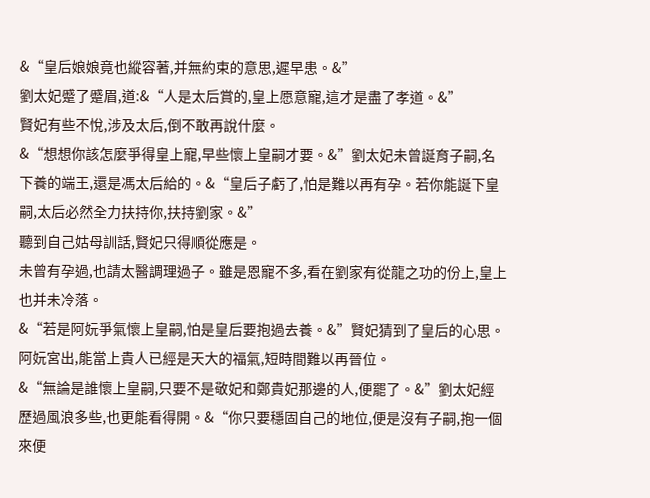&“皇后娘娘竟也縱容著,并無約束的意思,遲早患。&”
劉太妃蹙了蹙眉,道:&“人是太后賞的,皇上愿意寵,這才是盡了孝道。&”
賢妃有些不悅,涉及太后,倒不敢再說什麼。
&“想想你該怎麼爭得皇上寵,早些懷上皇嗣才要。&”劉太妃未曾誕育子嗣,名下養的端王,還是馮太后給的。&“皇后子虧了,怕是難以再有孕。若你能誕下皇嗣,太后必然全力扶持你,扶持劉家。&”
聽到自己姑母訓話,賢妃只得順從應是。
未曾有孕過,也請太醫調理過子。雖是恩寵不多,看在劉家有從龍之功的份上,皇上也并未冷落。
&“若是阿妧爭氣懷上皇嗣,怕是皇后要抱過去養。&”賢妃猜到了皇后的心思。
阿妧宮出,能當上貴人已經是天大的福氣,短時間難以再晉位。
&“無論是誰懷上皇嗣,只要不是敬妃和鄭貴妃那邊的人,便罷了。&”劉太妃經歷過風浪多些,也更能看得開。&“你只要穩固自己的地位,便是沒有子嗣,抱一個來便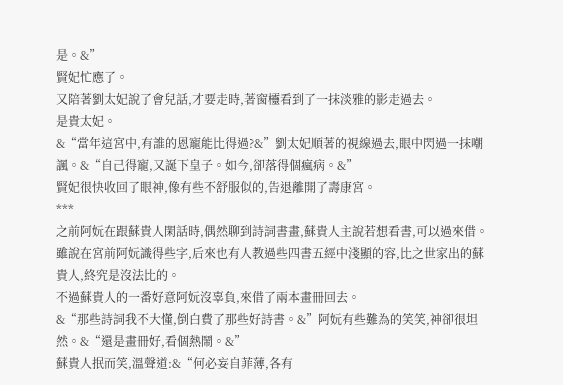是。&”
賢妃忙應了。
又陪著劉太妃說了會兒話,才要走時,著窗欞看到了一抹淡雅的影走過去。
是貴太妃。
&“當年這宮中,有誰的恩寵能比得過?&”劉太妃順著的視線過去,眼中閃過一抹嘲諷。&“自己得寵,又誕下皇子。如今,卻落得個瘋病。&”
賢妃很快收回了眼神,像有些不舒服似的,告退離開了壽康宮。
***
之前阿妧在跟蘇貴人閑話時,偶然聊到詩詞書畫,蘇貴人主說若想看書,可以過來借。
雖說在宮前阿妧識得些字,后來也有人教過些四書五經中淺顯的容,比之世家出的蘇貴人,終究是沒法比的。
不過蘇貴人的一番好意阿妧沒辜負,來借了兩本畫冊回去。
&“那些詩詞我不大懂,倒白費了那些好詩書。&”阿妧有些難為的笑笑,神卻很坦然。&“還是畫冊好,看個熱鬧。&”
蘇貴人抿而笑,溫聲道:&“何必妄自菲薄,各有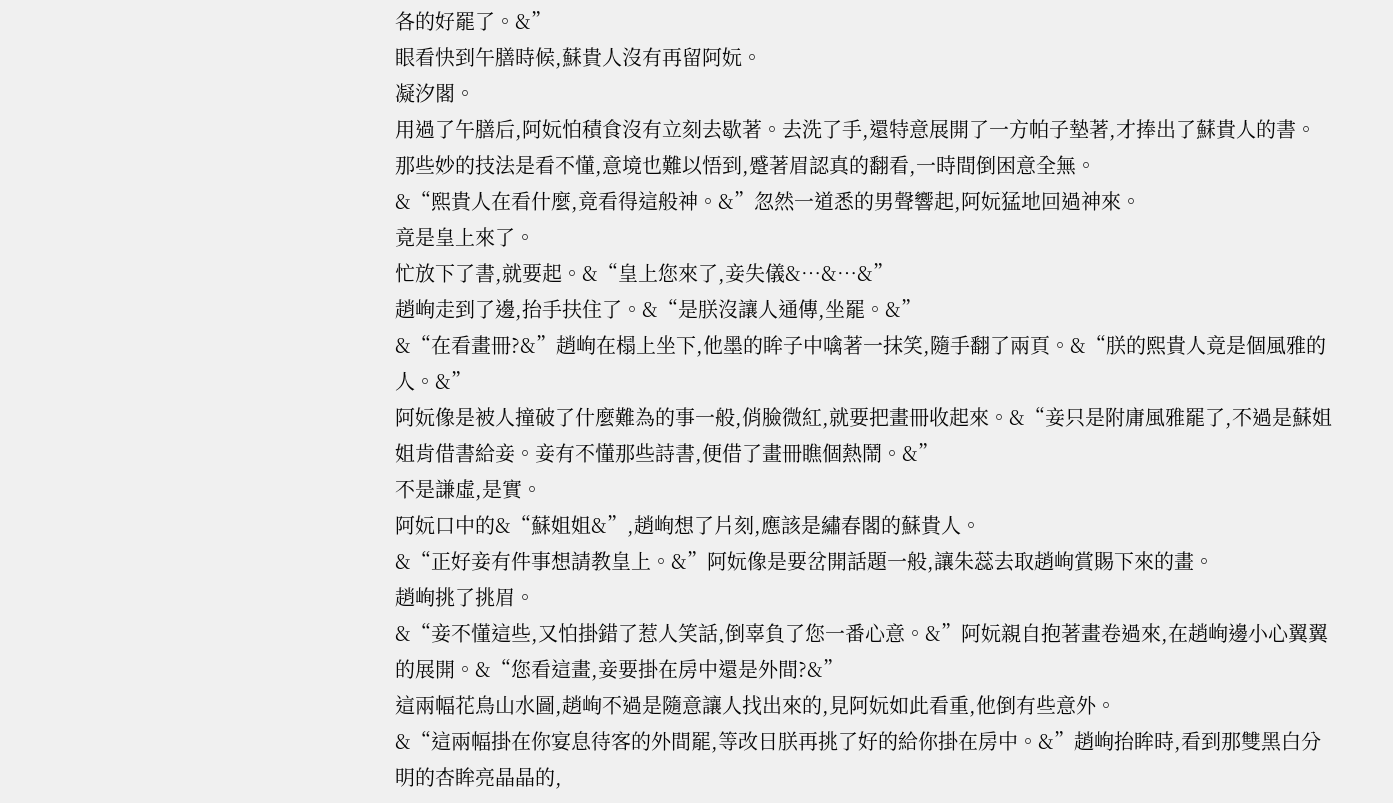各的好罷了。&”
眼看快到午膳時候,蘇貴人沒有再留阿妧。
凝汐閣。
用過了午膳后,阿妧怕積食沒有立刻去歇著。去洗了手,還特意展開了一方帕子墊著,才捧出了蘇貴人的書。
那些妙的技法是看不懂,意境也難以悟到,蹙著眉認真的翻看,一時間倒困意全無。
&“熙貴人在看什麼,竟看得這般神。&”忽然一道悉的男聲響起,阿妧猛地回過神來。
竟是皇上來了。
忙放下了書,就要起。&“皇上您來了,妾失儀&…&…&”
趙峋走到了邊,抬手扶住了。&“是朕沒讓人通傳,坐罷。&”
&“在看畫冊?&”趙峋在榻上坐下,他墨的眸子中噙著一抹笑,隨手翻了兩頁。&“朕的熙貴人竟是個風雅的人。&”
阿妧像是被人撞破了什麼難為的事一般,俏臉微紅,就要把畫冊收起來。&“妾只是附庸風雅罷了,不過是蘇姐姐肯借書給妾。妾有不懂那些詩書,便借了畫冊瞧個熱鬧。&”
不是謙虛,是實。
阿妧口中的&“蘇姐姐&”,趙峋想了片刻,應該是繡春閣的蘇貴人。
&“正好妾有件事想請教皇上。&”阿妧像是要岔開話題一般,讓朱蕊去取趙峋賞賜下來的畫。
趙峋挑了挑眉。
&“妾不懂這些,又怕掛錯了惹人笑話,倒辜負了您一番心意。&”阿妧親自抱著畫卷過來,在趙峋邊小心翼翼的展開。&“您看這畫,妾要掛在房中還是外間?&”
這兩幅花鳥山水圖,趙峋不過是隨意讓人找出來的,見阿妧如此看重,他倒有些意外。
&“這兩幅掛在你宴息待客的外間罷,等改日朕再挑了好的給你掛在房中。&”趙峋抬眸時,看到那雙黑白分明的杏眸亮晶晶的,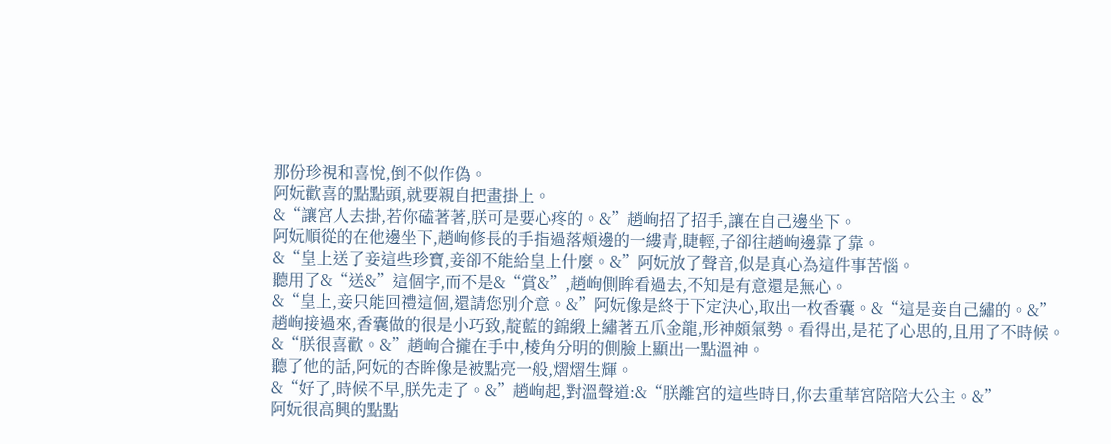那份珍視和喜悅,倒不似作偽。
阿妧歡喜的點點頭,就要親自把畫掛上。
&“讓宮人去掛,若你磕著著,朕可是要心疼的。&”趙峋招了招手,讓在自己邊坐下。
阿妧順從的在他邊坐下,趙峋修長的手指過落頰邊的一縷青,睫輕,子卻往趙峋邊靠了靠。
&“皇上送了妾這些珍寶,妾卻不能給皇上什麼。&”阿妧放了聲音,似是真心為這件事苦惱。
聽用了&“送&”這個字,而不是&“賞&”,趙峋側眸看過去,不知是有意還是無心。
&“皇上,妾只能回禮這個,還請您別介意。&”阿妧像是終于下定決心,取出一枚香囊。&“這是妾自己繡的。&”
趙峋接過來,香囊做的很是小巧致,靛藍的錦緞上繡著五爪金龍,形神頗氣勢。看得出,是花了心思的,且用了不時候。
&“朕很喜歡。&”趙峋合攏在手中,棱角分明的側臉上顯出一點溫神。
聽了他的話,阿妧的杏眸像是被點亮一般,熠熠生輝。
&“好了,時候不早,朕先走了。&”趙峋起,對溫聲道:&“朕離宮的這些時日,你去重華宮陪陪大公主。&”
阿妧很高興的點點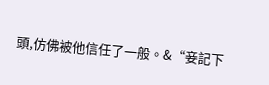頭,仿佛被他信任了一般。&“妾記下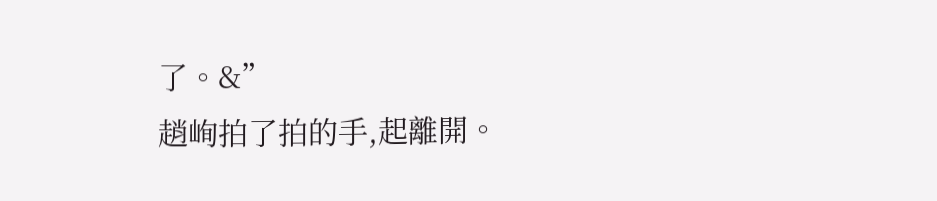了。&”
趙峋拍了拍的手,起離開。